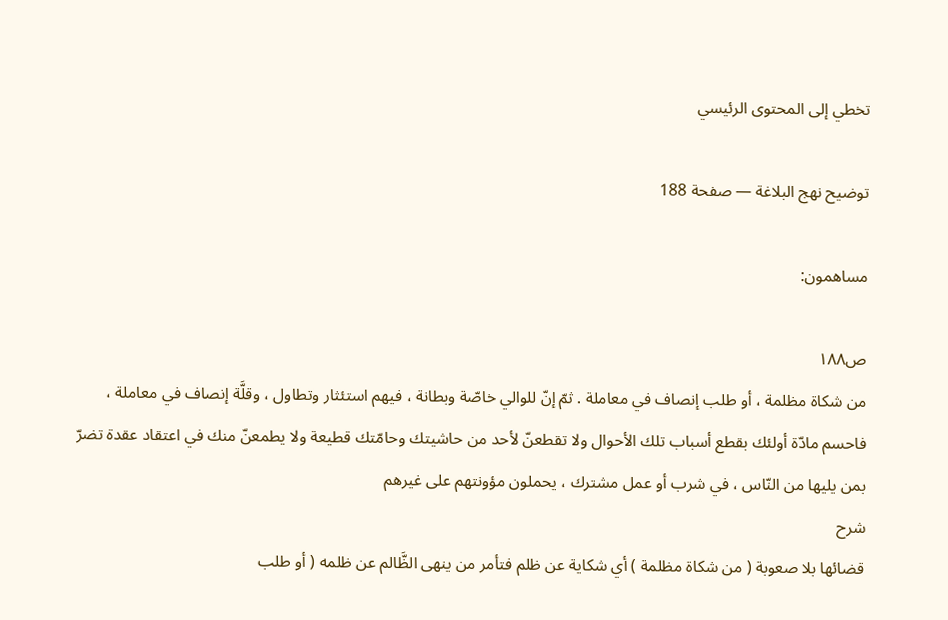تخطي إلى المحتوى الرئيسي

توضيح نهج البلاغة — صفحة 188

مساهمون:

ص١٨٨
من شكاة مظلمة ، أو طلب إنصاف في معاملة . ثمّ إنّ للوالي خاصّة وبطانة ، فيهم استئثار وتطاول ، وقلَّة إنصاف في معاملة ، فاحسم مادّة أولئك بقطع أسباب تلك الأحوال ولا تقطعنّ لأحد من حاشيتك وحامّتك قطيعة ولا يطمعنّ منك في اعتقاد عقدة تضرّ بمن يليها من النّاس ، في شرب أو عمل مشترك ، يحملون مؤونتهم على غيرهم
شرح
قضائها بلا صعوبة ( من شكاة مظلمة ) أي شكاية عن ظلم فتأمر من ينهى الظَّالم عن ظلمه ( أو طلب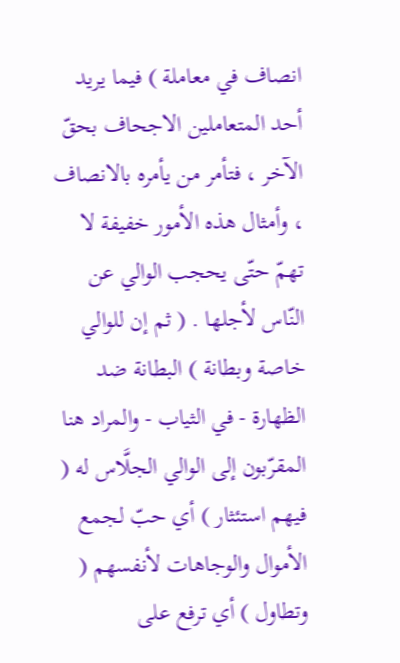انصاف في معاملة ) فيما يريد أحد المتعاملين الاجحاف بحقّ الآخر ، فتأمر من يأمره بالانصاف ، وأمثال هذه الأمور خفيفة لا تهمّ حتّى يحجب الوالي عن النّاس لأجلها . ( ثم إن للوالي خاصة وبطانة ) البطانة ضد الظهارة - في الثياب - والمراد هنا المقرّبون إلى الوالي الجلَّاس له ( فيهم استئثار ) أي حبّ لجمع الأموال والوجاهات لأنفسهم ( وتطاول ) أي ترفع على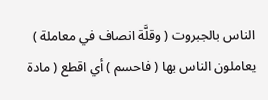الناس بالجبروت ( وقلَّة انصاف في معاملة ) يعاملون الناس بها ( فاحسم ) أي اقطع ( مادة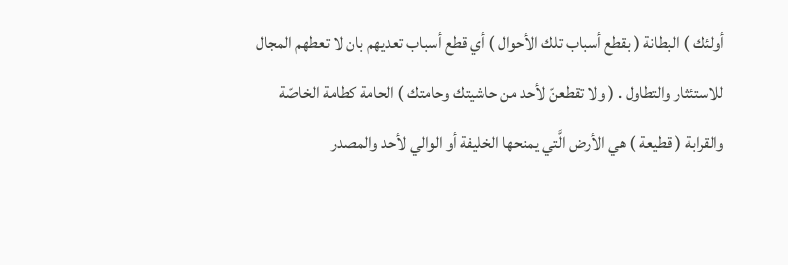أولئك ) البطانة ( بقطع أسباب تلك الأحوال ) أي قطع أسباب تعديهم بان لا تعطهم المجال للاستئثار والتطاول . ( ولا تقطعنّ لأحد من حاشيتك وحامتك ) الحامة كطامة الخاصّة والقرابة ( قطيعة ) هي الأرض الَّتي يمنحها الخليفة أو الوالي لأحد والمصدر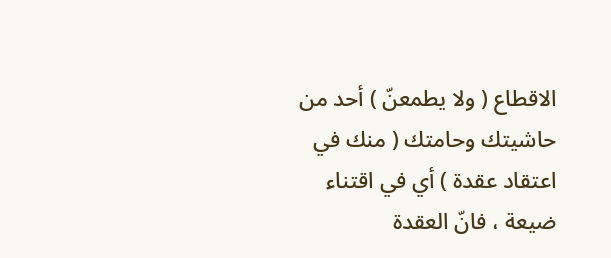الاقطاع ( ولا يطمعنّ ) أحد من حاشيتك وحامتك ( منك في اعتقاد عقدة ) أي في اقتناء ضيعة ، فانّ العقدة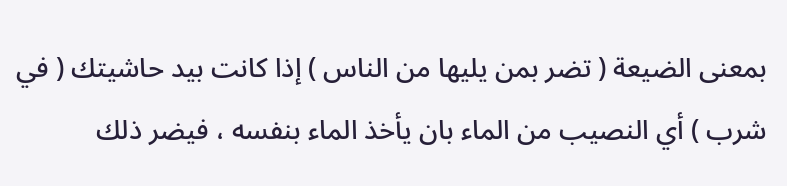بمعنى الضيعة ( تضر بمن يليها من الناس ) إذا كانت بيد حاشيتك ( في شرب ) أي النصيب من الماء بان يأخذ الماء بنفسه ، فيضر ذلك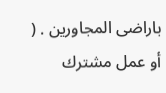باراضى المجاورين . ( أو عمل مشترك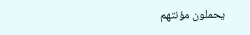يحملون مؤنتهم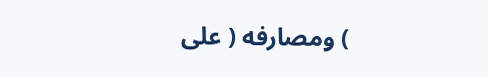) ومصارفه ( على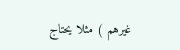غيرهم ) مثلا يحتاج